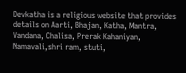Devkatha is a religious website that provides details on Aarti, Bhajan, Katha, Mantra, Vandana, Chalisa, Prerak Kahaniyan, Namavali,shri ram, stuti,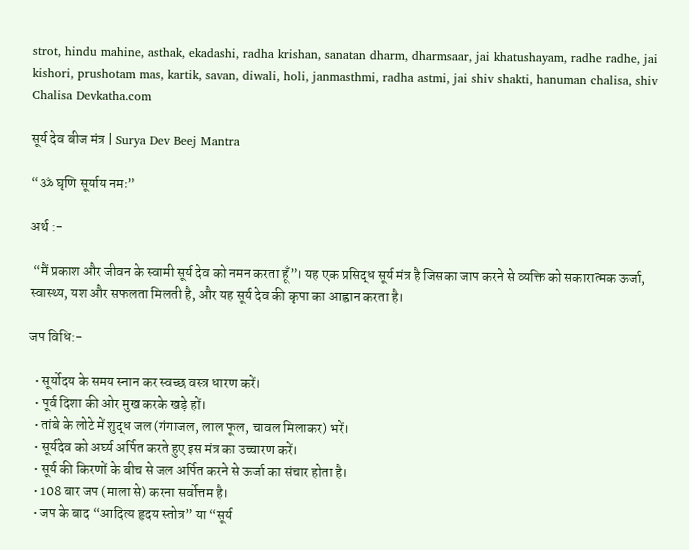strot, hindu mahine, asthak, ekadashi, radha krishan, sanatan dharm, dharmsaar, jai khatushayam, radhe radhe, jai kishori, prushotam mas, kartik, savan, diwali, holi, janmasthmi, radha astmi, jai shiv shakti, hanuman chalisa, shiv Chalisa Devkatha.com

सूर्य देव बीज मंत्र | Surya Dev Beej Mantra

“ॐ घृणि सूर्याय नमः”

अर्थ :-

 “मैं प्रकाश और जीवन के स्वामी सूर्य देव को नमन करता हूँ”। यह एक प्रसिद्ध सूर्य मंत्र है जिसका जाप करने से व्यक्ति को सकारात्मक ऊर्जा, स्वास्थ्य, यश और सफलता मिलती है, और यह सूर्य देव की कृपा का आह्वान करता है।

जप विधि:-

  • सूर्योदय के समय स्नान कर स्वच्छ वस्त्र धारण करें।
  • पूर्व दिशा की ओर मुख करके खड़े हों।
  • तांबे के लोटे में शुद्ध जल (गंगाजल, लाल फूल, चावल मिलाकर) भरें।
  • सूर्यदेव को अर्घ्य अर्पित करते हुए इस मंत्र का उच्चारण करें।
  • सूर्य की किरणों के बीच से जल अर्पित करने से ऊर्जा का संचार होता है।
  • 108 बार जप (माला से) करना सर्वोत्तम है।
  • जप के बाद “आदित्य हृदय स्तोत्र” या “सूर्य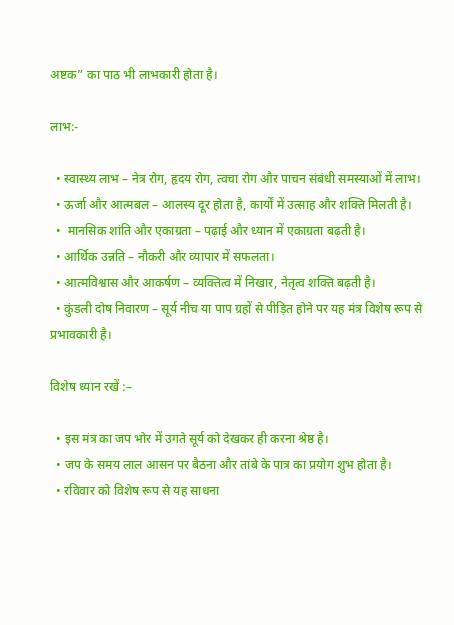अष्टक” का पाठ भी लाभकारी होता है।

लाभ:-

  • स्वास्थ्य लाभ – नेत्र रोग, हृदय रोग, त्वचा रोग और पाचन संबंधी समस्याओं में लाभ।
  • ऊर्जा और आत्मबल – आलस्य दूर होता है, कार्यों में उत्साह और शक्ति मिलती है।
  •  मानसिक शांति और एकाग्रता – पढ़ाई और ध्यान में एकाग्रता बढ़ती है।
  • आर्थिक उन्नति – नौकरी और व्यापार में सफलता।
  • आत्मविश्वास और आकर्षण – व्यक्तित्व में निखार, नेतृत्व शक्ति बढ़ती है।
  • कुंडली दोष निवारण – सूर्य नीच या पाप ग्रहों से पीड़ित होने पर यह मंत्र विशेष रूप से प्रभावकारी है।

विशेष ध्यान रखें :–

  • इस मंत्र का जप भोर में उगते सूर्य को देखकर ही करना श्रेष्ठ है।
  • जप के समय लाल आसन पर बैठना और तांबे के पात्र का प्रयोग शुभ होता है।
  • रविवार को विशेष रूप से यह साधना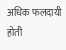अधिक फलदायी होती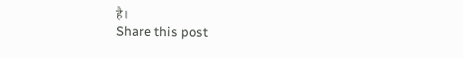है।
Share this post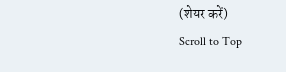(शेयर करें)
Scroll to Top